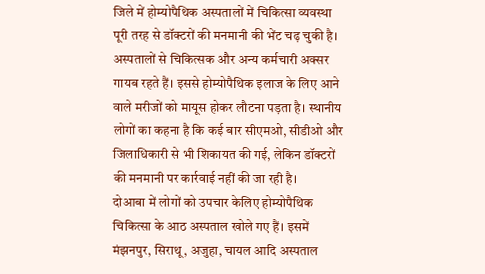जिले में होम्योपैथिक अस्पतालों में चिकित्सा व्यवस्था पूरी तरह से डॉक्टरों की मनमानी की भेंट चढ़ चुकी है। अस्पतालों से चिकित्सक और अन्य कर्मचारी अक्सर गायब रहते हैं। इससे होम्योपैथिक इलाज के लिए आने वाले मरीजों को मायूस होकर लौटना पड़ता है। स्थानीय लोगों का कहना है कि कई बार सीएमओ, सीडीओ और जिलाधिकारी से भी शिकायत की गई, लेकिन डॉक्टरों की मनमानी पर कार्रवाई नहीं की जा रही है।
दोआबा में लोगों को उपचार केलिए होम्योपैथिक चिकित्सा के आठ अस्पताल खोले गए हैं। इसमें मंझनपुर, सिराथू, अजुहा, चायल आदि अस्पताल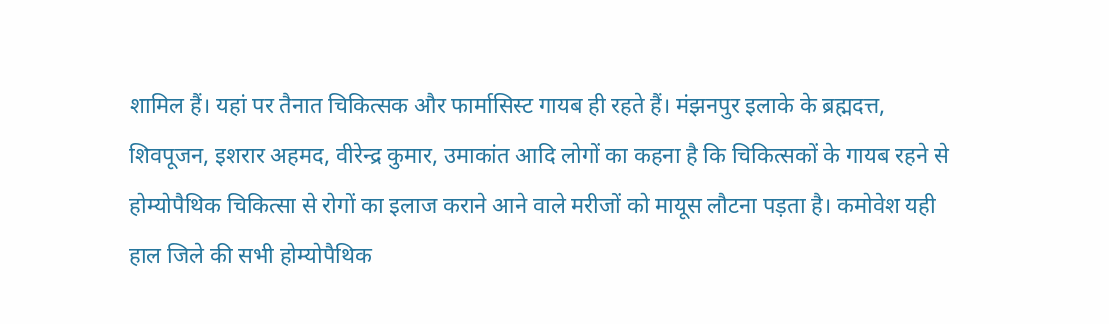शामिल हैं। यहां पर तैनात चिकित्सक और फार्मासिस्ट गायब ही रहते हैं। मंझनपुर इलाके के ब्रह्मदत्त, शिवपूजन, इशरार अहमद, वीरेन्द्र कुमार, उमाकांत आदि लोगों का कहना है कि चिकित्सकों के गायब रहने से होम्योपैथिक चिकित्सा से रोगों का इलाज कराने आने वाले मरीजों को मायूस लौटना पड़ता है। कमोवेश यही हाल जिले की सभी होम्योपैथिक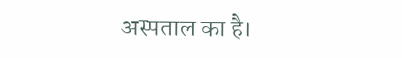अस्पताल का है।